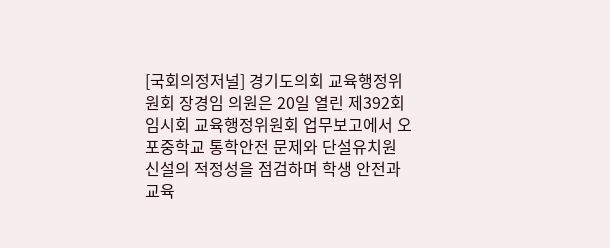[국회의정저널] 경기도의회 교육행정위원회 장경임 의원은 20일 열린 제392회 임시회 교육행정위원회 업무보고에서 오포중학교 통학안전 문제와 단설유치원 신설의 적정성을 점검하며 학생 안전과 교육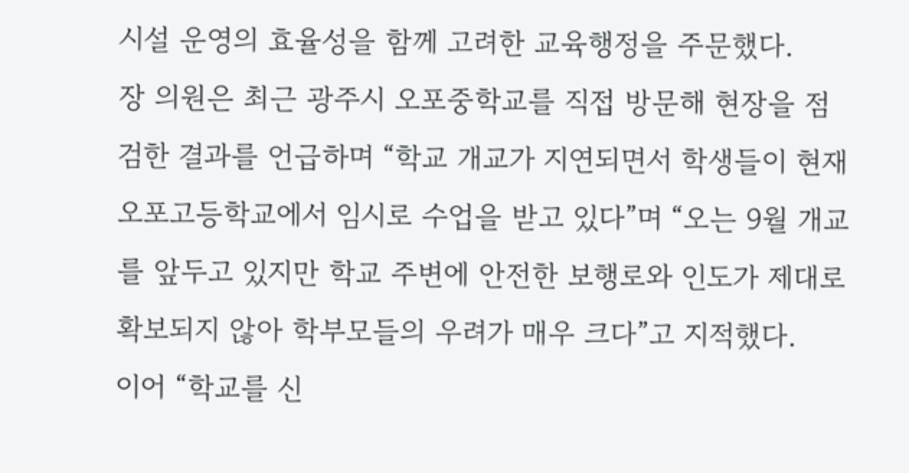시설 운영의 효율성을 함께 고려한 교육행정을 주문했다.
장 의원은 최근 광주시 오포중학교를 직접 방문해 현장을 점검한 결과를 언급하며 “학교 개교가 지연되면서 학생들이 현재 오포고등학교에서 임시로 수업을 받고 있다”며 “오는 9월 개교를 앞두고 있지만 학교 주변에 안전한 보행로와 인도가 제대로 확보되지 않아 학부모들의 우려가 매우 크다”고 지적했다.
이어 “학교를 신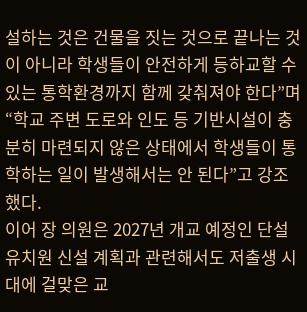설하는 것은 건물을 짓는 것으로 끝나는 것이 아니라 학생들이 안전하게 등하교할 수 있는 통학환경까지 함께 갖춰져야 한다”며 “학교 주변 도로와 인도 등 기반시설이 충분히 마련되지 않은 상태에서 학생들이 통학하는 일이 발생해서는 안 된다”고 강조했다.
이어 장 의원은 2027년 개교 예정인 단설유치원 신설 계획과 관련해서도 저출생 시대에 걸맞은 교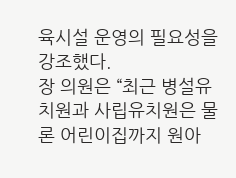육시설 운영의 필요성을 강조했다.
장 의원은 “최근 병설유치원과 사립유치원은 물론 어린이집까지 원아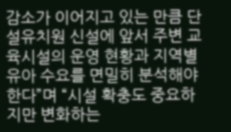감소가 이어지고 있는 만큼 단설유치원 신설에 앞서 주변 교육시설의 운영 현황과 지역별 유아 수요를 면밀히 분석해야 한다”며 “시설 확충도 중요하지만 변화하는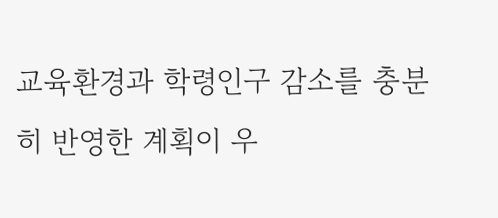교육환경과 학령인구 감소를 충분히 반영한 계획이 우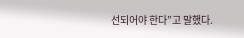선되어야 한다”고 말했다.